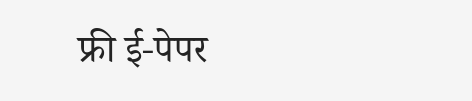फ्री ई-पेपर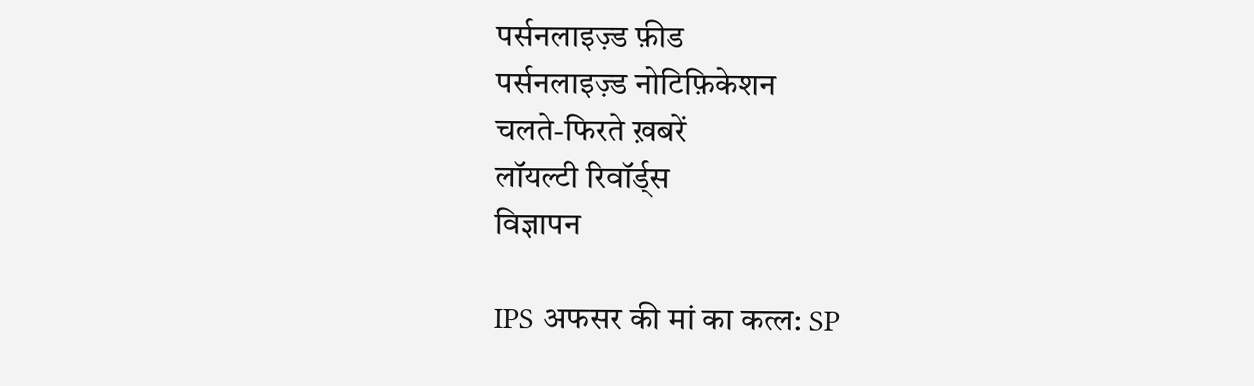पर्सनलाइज़्ड फ़ीड
पर्सनलाइज़्ड नोटिफ़िकेशन
चलते-फिरते ख़बरें
लॉयल्टी रिवॉर्ड्स
विज्ञापन

IPS अफसर की मां का कत्ल: SP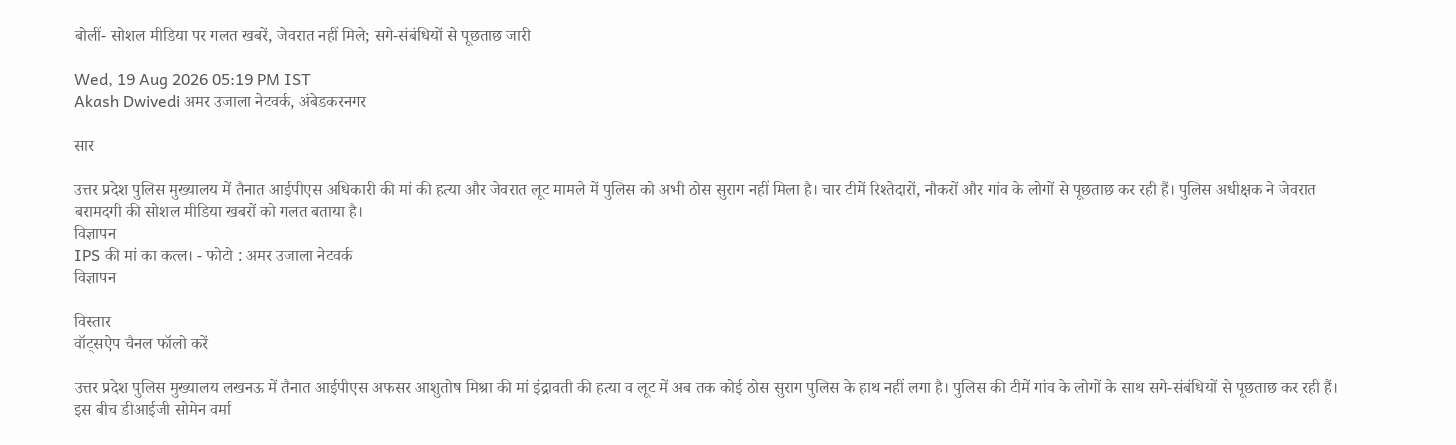बोलीं- सोशल मीडिया पर गलत खबरें, जेवरात नहीं मिले; सगे-संबंधियों से पूछताछ जारी

Wed, 19 Aug 2026 05:19 PM IST
Akash Dwivedi अमर उजाला नेटवर्क, अंबेडकरनगर

सार

उत्तर प्रदेश पुलिस मुख्यालय में तैनात आईपीएस अधिकारी की मां की हत्या और जेवरात लूट मामले में पुलिस को अभी ठोस सुराग नहीं मिला है। चार टीमें रिश्तेदारों, नौकरों और गांव के लोगों से पूछताछ कर रही हैं। पुलिस अधीक्षक ने जेवरात बरामदगी की सोशल मीडिया खबरों को गलत बताया है।
विज्ञापन
IPS की मां का कत्ल। - फोटो : अमर उजाला नेटवर्क
विज्ञापन

विस्तार
वॉट्सऐप चैनल फॉलो करें

उत्तर प्रदेश पुलिस मुख्यालय लखनऊ में तैनात आईपीएस अफसर आशुतोष मिश्रा की मां इंद्रावती की हत्या व लूट में अब तक कोई ठोस सुराग पुलिस के हाथ नहीं लगा है। पुलिस की टीमें गांव के लोगों के साथ सगे-संबंधियों से पूछताछ कर रही हैं। इस बीच डीआईजी सोमेन वर्मा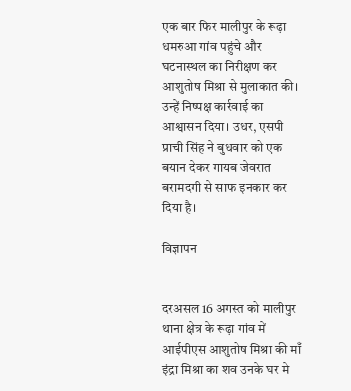एक बार फिर मालीपुर के रूढ़ा धमरुआ गांव पहुंचे और घटनास्थल का निरीक्षण कर आशुतोष मिश्रा से मुलाकात की। उन्हें निष्पक्ष कार्रवाई का आश्वासन दिया। उधर, एसपी प्राची सिंह ने बुधवार को एक बयान देकर गायब जेवरात बरामदगी से साफ इनकार कर दिया है।

विज्ञापन


दरअसल 16 अगस्त को मालीपुर थाना क्षेत्र के रूढ़ा गांव में आईपीएस आशुतोष मिश्रा की माँ इंद्रा मिश्रा का शव उनके घर मे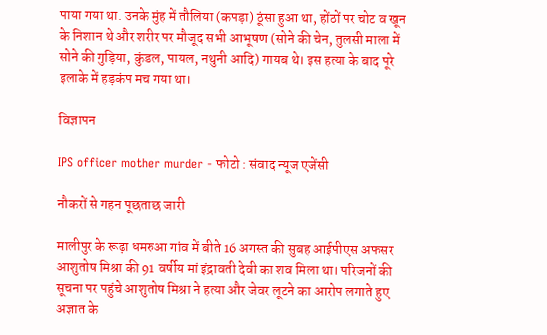पाया गया था. उनके मुंह में तौलिया (कपड़ा) ठूंसा हुआ था, होंठों पर चोट व खून के निशान थे और शरीर पर मौजूद सभी आभूषण (सोने की चेन, तुलसी माला में सोने की गुड़िया, कुंडल, पायल, नथुनी आदि) गायब थे। इस हत्या के बाद पूरे इलाके में हड़कंप मच गया था।

विज्ञापन

IPS officer mother murder - फोटो : संवाद न्यूज एजेंसी

नौकरों से गहन पूछताछ जारी

मालीपुर के रूढ़ा धमरुआ गांव में बीते 16 अगस्त की सुबह आईपीएस अफसर आशुतोष मिश्रा की 91 वर्षीय मां इंद्रावती देवी का शव मिला था। परिजनों की सूचना पर पहुंचे आशुतोष मिश्रा ने हत्या और जेवर लूटने का आरोप लगाते हुए अज्ञात के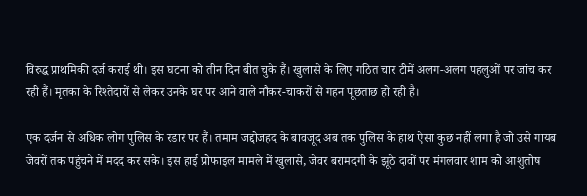विरुद्ध प्राथमिकी दर्ज कराई थी। इस घटना को तीन दिन बीत चुके हैं। खुलासे के लिए गठित चार टीमें अलग-अलग पहलुओं पर जांच कर रही हैं। मृतका के रिश्तेदारों से लेकर उनके घर पर आने वाले नौकर-चाकरों से गहन पूछताछ हो रही है।

एक दर्जन से अधिक लोग पुलिस के रडार पर हैं। तमाम जद्दोजहद के बावजूद अब तक पुलिस के हाथ ऐसा कुछ नहीं लगा है जो उसे गायब जेवरों तक पहुंचने में मदद कर सके। इस हाई प्रोफाइल मामले में खुलासे, जेवर बरामदगी के झूठे दावों पर मंगलवार शाम को आशुतोष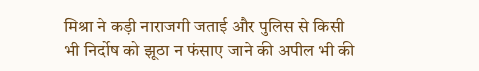मिश्रा ने कड़ी नाराजगी जताई और पुलिस से किसी भी निर्दोष को झूठा न फंसाए जाने की अपील भी की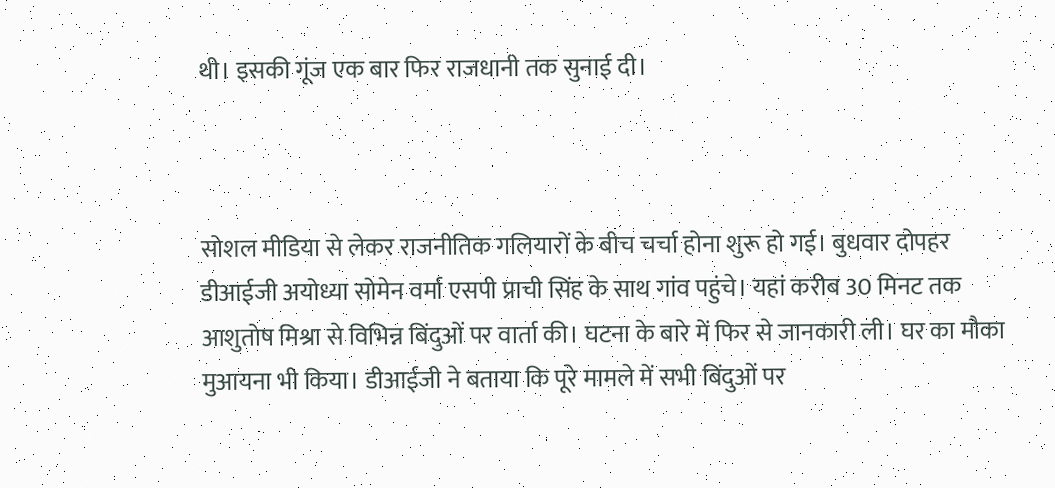थी। इसकी गूंज एक बार फिर राजधानी तक सुनाई दी।



सोशल मीडिया से लेकर राजनीतिक गलियारों के बीच चर्चा होना शुरू हो गई। बुधवार दोपहर डीआईजी अयोध्या सोमेन वर्मा एसपी प्राची सिंह के साथ गांव पहुंचे। यहां करीब 30 मिनट तक आशुतोष मिश्रा से विभिन्न बिंदुओं पर वार्ता की। घटना के बारे में फिर से जानकारी ली। घर का मौका मुआयना भी किया। डीआईजी ने बताया कि पूरे मामले में सभी बिंदुओं पर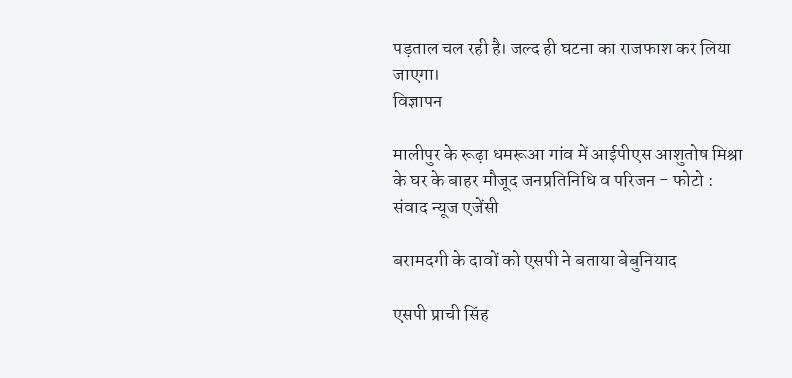पड़ताल चल रही है। जल्द ही घटना का राजफाश कर लिया जाएगा।
विज्ञापन

मालीपुर के रूढ़ा धमरूआ गांव में आईपीएस आशुतोष मिश्रा के घर के बाहर मौजूद जनप्रतिनिधि व परिजन - फोटो : संवाद न्यूज एजेंसी

बरामदगी के दावों को एसपी ने बताया बेबुनियाद

एसपी प्राची सिंह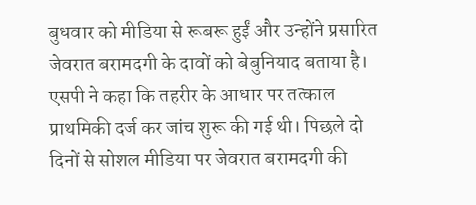बुधवार को मीडिया से रूबरू हुईं और उन्होंने प्रसारित जेवरात बरामदगी के दावों को बेबुनियाद बताया है। एसपी ने कहा कि तहरीर के आधार पर तत्काल प्राथमिकी दर्ज कर जांच शुरू की गई थी। पिछले दो दिनों से सोशल मीडिया पर जेवरात बरामदगी की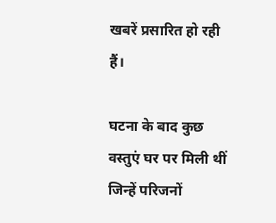खबरें प्रसारित हो रही हैं।

घटना के बाद कुछ वस्तुएं घर पर मिली थीं जिन्हें परिजनों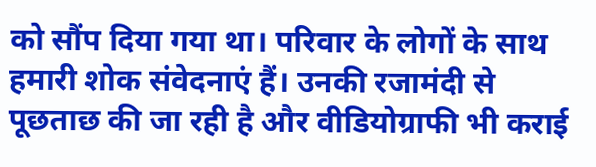को सौंप दिया गया था। परिवार के लोगों के साथ हमारी शोक संवेदनाएं हैं। उनकी रजामंदी से पूछताछ की जा रही है और वीडियोग्राफी भी कराई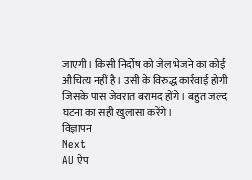जाएगी। किसी निर्दोष को जेल भेजने का कोई औचित्य नहीं है। उसी के विरुद्ध कार्रवाई होगी जिसके पास जेवरात बरामद होंगे। बहुत जल्द घटना का सही खुलासा करेंगे।
विज्ञापन
Next
AU ऐप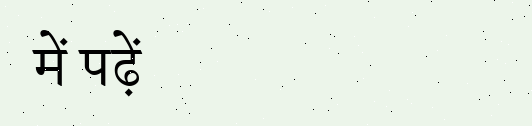में पढ़ें